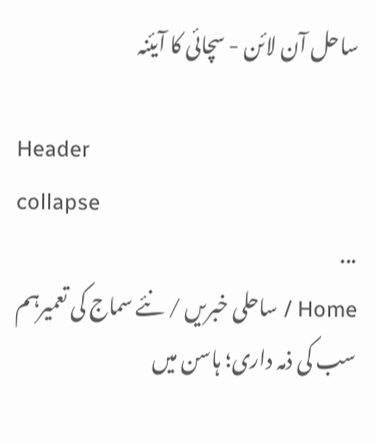ساحل آن لائن - سچائی کا آیئنہ

Header
collapse
...
Home / ساحلی خبریں / نئے سماج کی تعمیرہم سب کی ذمہ داری؛ ہاسن میں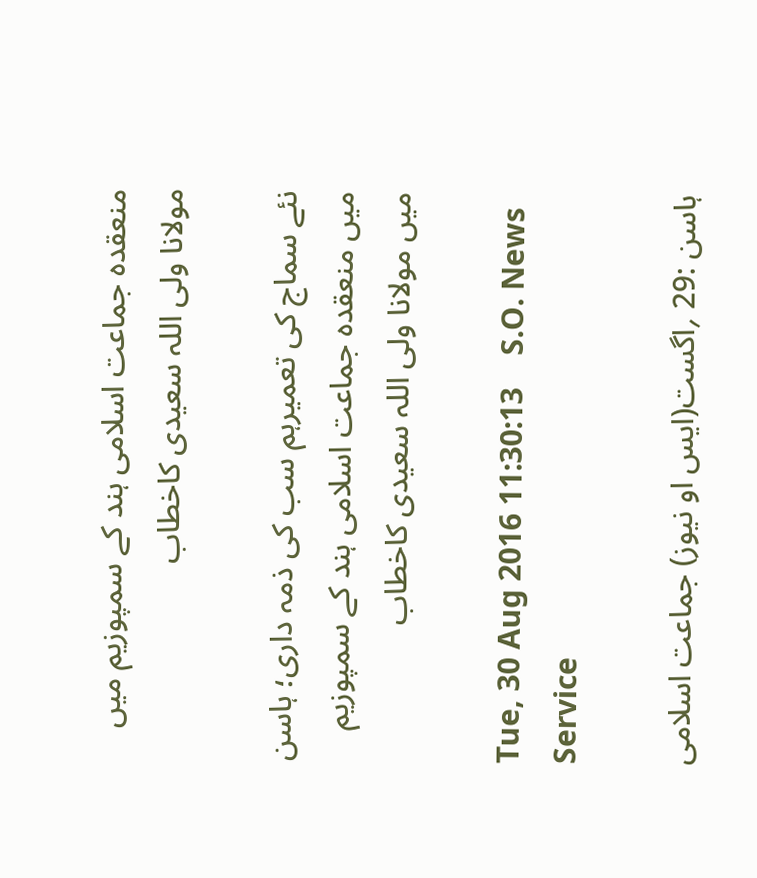منعقدہ جماعت اسلامی ہند کے سمپوزیم میں مولانا ولی اللہ سعیدی کاخطاب

نئے سماج کی تعمیرہم سب کی ذمہ داری؛ ہاسن میں منعقدہ جماعت اسلامی ہند کے سمپوزیم میں مولانا ولی اللہ سعیدی کاخطاب

Tue, 30 Aug 2016 11:30:13    S.O. News Service

ہاسن :29 ؍اگست(ایس او نیوز) جماعت اسلامی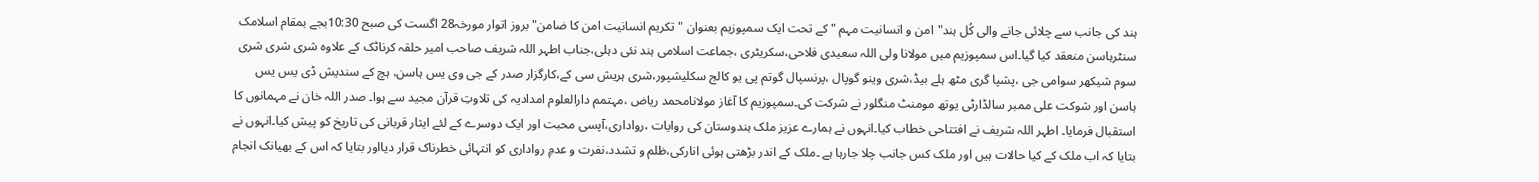ہند کی جانب سے چلائی جانے والی کُل ہند"امن و انسانیت مہم " کے تحت ایک سمپوزیم بعنوان "تکریم انسانیت امن کا ضامن" بروز اتوار مورخہ28 اگست کی صبح 10:30بجے بمقام اسلامک سنٹرہاسن منعقد کیا گیا۔اس سمپوزیم میں مولانا ولی اللہ سعیدی فلاحی،سکریٹری ،جماعت اسلامی ہند نئی دہلی،جناب اطہر اللہ شریف صاحب امیر حلقہ کرناٹک کے علاوہ شری شری شری سوم شیکھر سوامی جی ،پشپا گری مٹھ ہلے بیڈ،شری وینو گوپال ،پرنسپال گوتم پی یو کالج سکلیشپور،شری ہریش سی کے،کارگزار صدر کے جی وی یس ہاسن، ہچ کے سندیش ڈی یس یس ہاسن اور شوکت علی ممبر سالڈارٹی یوتھ مومنٹ منگلور نے شرکت کی۔سمپوزیم کا آغاز مولانامحمد ریاض ،مہتمم دارالعلوم امدادیہ کی تلاوتِ قرآن مجید سے ہوا۔ صدر اللہ خان نے مہمانوں کا استقبال فرمایا۔ اطہر اللہ شریف نے افتتاحی خطاب کیا۔انہوں نے ہمارے عزیز ملک ہندوستان کی روایات ،رواداری،آپسی محبت اور ایک دوسرے کے لئے ایثار قربانی کی تاریخ کو پیش کیا۔انہوں نے بتایا کہ اب ملک کے کیا حالات ہیں اور ملک کس جانب چلا جارہا ہے ۔ملک کے اندر بڑھتی ہوئی انارکی،ظلم و تشدد،نفرت و عدمِ رواداری کو انتہائی خطرناک قرار دیااور بتایا کہ اس کے بھیانک انجام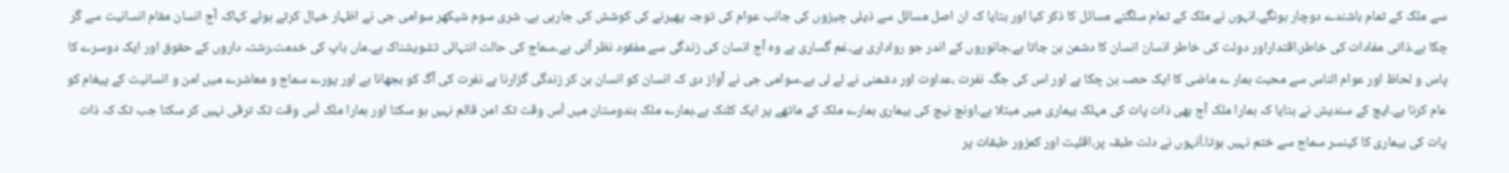سے ملک کے تمام باشندے دوچار ہونگے۔انہوں نے ملک کے تمام سلگتے مسائل کا ذکر کیا اور بتایا کہ ان اصل مسائل سے ذیلی چیزوں کی جانب عوام کی توجہ پھیرنے کی کوشش کی جارہی ہے۔ شری سوم شیکھر سوامی جی نے اظہار خیال کرتے ہوئے کہاکہ آج انسان مقام انسانیت سے گر چکا ہے۔ذاتی مفادات کی خاطر،اقتداراور دولت کی خاطر انسان انسان کا دشمن بن جاتا ہے۔جانوروں کے اندر جو رواداری ہے،غم گساری ہے وہ آج انسان کی زندگی سے مفقود نظر آتی ہے۔سماج کی حالت انتہائی تشویشناک ہے۔ماں باپ کی خدمت،رشتہ داروں کے حقوق اور ایک دوسرے کا پاس و لحاظ اور عوام الناس سے محبت ہمار ے ماضی کا ایک حصہ بن چکا ہے اور اس کی جگہ نفرت ،عداوت اور دشمنی نے لے لی ہے۔سوامی جی نے آواز دی کہ انسان کو انسان بن کر زندگی گزارنا ہے نفرت کی آگ کو بجھانا ہے اور پورے سماج و معاشرے میں امن و انسانیت کے پیغام کو عام کرنا ہے۔ایچ کے سندیش نے بتایا کہ ہمارا ملک آج بھی ذات پات کی مہلک بیماری میں مبتلا ہے۔اونچ نیچ کی بیماری ہمارے ملک کے ماتھے پر ایک کلنک ہے۔ہمارے ملک ہندوستان میں اُس وقت تک امن قائم نہیں ہو سکتا اور ہمارا ملک اُس وقت تک ترقی نہیں کر سکتا جب تک کہ ذات پات کی بیماری کا کینسر سماج سے ختم نہیں ہوتا۔اُنہوں نے دلت طبقہ پر،اقلیت اور کمزور طبقات پر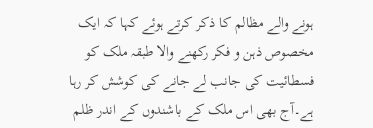ہونے والے مظالم کا ذکر کرتے ہوئے کہا کہ ایک مخصوص ذہن و فکر رکھنے والا طبقہ ملک کو فسطائیت کی جانب لے جانے کی کوشش کر رہا ہے۔آج بھی اس ملک کے باشندوں کے اندر ظلم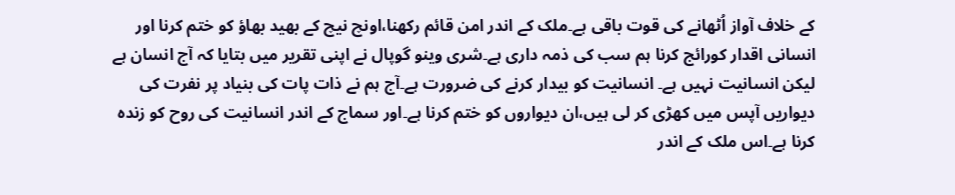کے خلاف آواز اُٹھانے کی قوت باقی ہے۔ملک کے اندر امن قائم رکھنا،اونچ نیچ کے بھید بھاؤ کو ختم کرنا اور انسانی اقدار کورائج کرنا ہم سب کی ذمہ داری ہے۔شری وینو گوپال نے اپنی تقریر میں بتایا کہ آج انسان ہے لیکن انسانیت نہیں ہے۔ انسانیت کو بیدار کرنے کی ضرورت ہے۔آج ہم نے ذات پات کی بنیاد پر نفرت کی دیواریں آپس میں کھڑی کر لی ہیں،ان دیواروں کو ختم کرنا ہے۔اور سماج کے اندر انسانیت کی روح کو زندہ کرنا ہے۔اس ملک کے اندر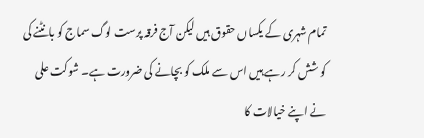تمام شہری کے یکساں حقوق ہیں لیکن آج فرقہ پرست لوگ سماج کو بانٹنے کی کو شش کر رہے ہیں اس سے ملک کو بچانے کی ضرورت ہے۔ شوکت علی نے اپنے خیالات کا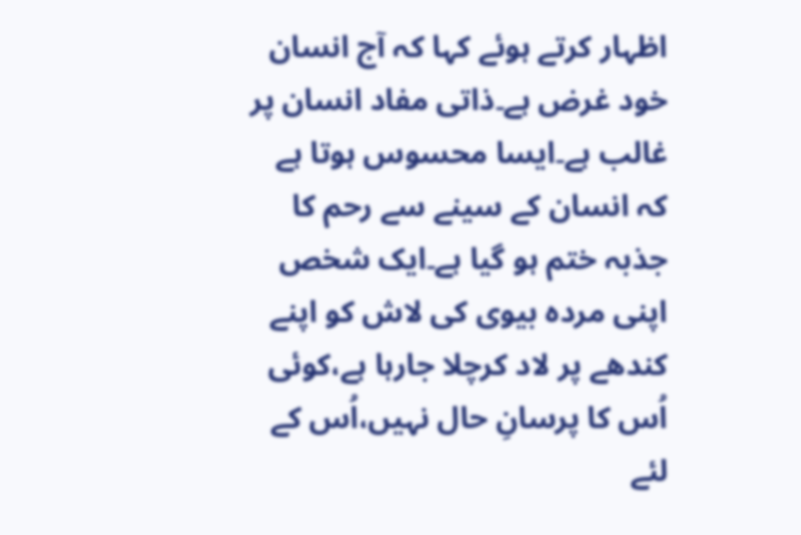اظہار کرتے ہوئے کہا کہ آج انسان خود غرض ہے۔ذاتی مفاد انسان پر غالب ہے۔ایسا محسوس ہوتا ہے کہ انسان کے سینے سے رحم کا جذبہ ختم ہو گیا ہے۔ایک شخص اپنی مردہ بیوی کی لاش کو اپنے کندھے پر لاد کرچلا جارہا ہے،کوئی اُس کا پرسانِ حال نہیں،اُس کے لئے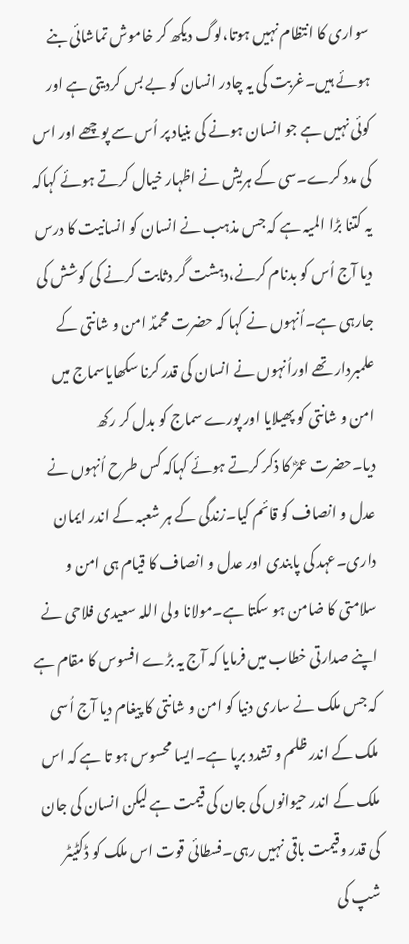سواری کا انتظام نہیں ہوتا،لوگ دیکھ کر خاموش تماشائی بنے ہوئے ہیں۔غربت کی یہ چادر انسان کو بے بس کردیتی ہے اور کوئی نہیں ہے جو انسان ہونے کی بنیاد پر اُس سے پوچھے اور اس کی مدد کرے۔سی کے ہریش نے اظہار خیال کرتے ہوئے کہاکہ یہ کتنا بڑا المیہ ہے کہ جس مذہب نے انسان کو انسانیت کا درس دیا آج اُس کو بدنام کرنے،دہشت گر دثابت کرنے کی کوشش کی جارہی ہے۔اُنہوں نے کہا کہ حضرت محمدؐ امن و شانتی کے علمبردار تھے اوراُنہوں نے انسان کی قدر کرنا سکھایاسماج میں امن و شانتی کو پھیلایا اور پورے سماج کو بدل کر رکھ دیا۔حضرت عمرؓ کا ذکر کرتے ہوئے کہاکہ کس طرح اُنہوں نے عدل و انصاف کو قائم کیا۔زندگی کے ہر شعبہ کے اندر ایمان داری۔عہد کی پابندی اور عدل و انصاف کا قیام ہی امن و سلامتی کا ضامن ہو سکتا ہے۔مولانا ولی اللہ سعیدی فلاحی نے اپنے صدارتی خطاب میں فرمایا کہ آج یہ بڑے افسوس کا مقام ہے کہ جس ملک نے ساری دنیا کو امن و شانتی کا پیغام دیا آج اُسی ملک کے اندر ظلم و تشدد برپا ہے۔ایسا محسوس ہو تا ہے کہ اس ملک کے اندر حیوانوں کی جان کی قیمت ہے لیکن انسان کی جان کی قدر وقیمت باقی نہیں رہی۔فسطائی قوت اس ملک کو ڈکٹیٹر شپ کی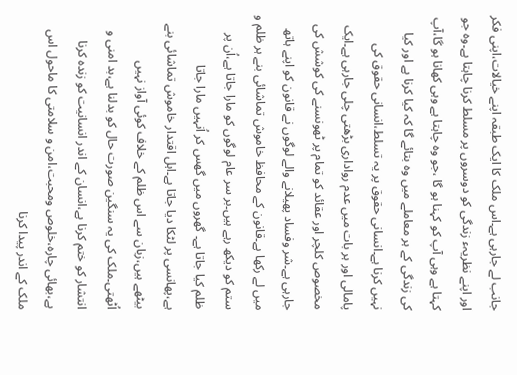جانب لے جارہی ہے۔اس ملک کا ایک طبقہ اپنے خیالات،اپنی فکر اور اپنے نظریہء زندگی کو دوسروں پر مسلط کرنا چاہتا ہے۔وہ جو کہتا ہے وہی آپ کو کہنا ہو گا ،جو وہ چاہتا ہے وہی کھانا ہو گا،آپ کی زندگی کے ہر معاملے میں وہ بتائے گا کہ کیا کرنا ہے اور کیا نہیں کرنا ہے۔انسانی حقوق پر یہ تسلط،انسانی حقوق کی پامالی اور ہر بات میں عدم رواداری بڑھتی چلی جارہی ہے۔ایک مخصوص کلچر اور عقائد کو تمام پر ٹھونسنے کی کوشش کی جارہی ہے۔شر وفساد پھیلانے والے لوگوں نے قانون کو اپنے ہاتھ میں لے رکھا ہے۔قانون کے محافظ خاموش تماشائی بنے ہر ظلم و ستم کو دیکھ رہے ہیں۔بر سر عام لوگوں کو مارا جاتا ہے،اُن پر ظلم کیا جاتا ہے۔ گھروں میں گھس کر اُنہیں مارا جاتا ہے،پھانسی پر لٹکا دیا جاتا ہے۔اہل اقتدار خاموش تماشائی بنے بیٹھے ہیں،زبان سے اس ظلم کے خلاف کوئی آواز نہیں اُٹھتی۔ملک کی یہ سنگین صورت حال کو بدلنا ہے،بد امنی و انتشار کو ختم کرنا ہے،انسان کے اندر انسانیت کو زندہ کرنا ہے،بھائی چارہ،خلوص ومحبت،امن و سلامتی کا ماحول اس ملک کے اندر پیدا کرنا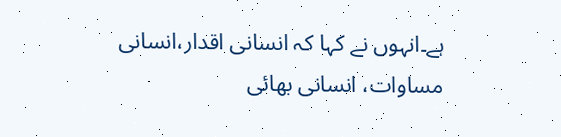ہے۔انہوں نے کہا کہ انسانی اقدار،انسانی مساوات، انسانی بھائی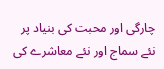چارگی اور محبت کی بنیاد پر نئے سماج اور نئے معاشرے کی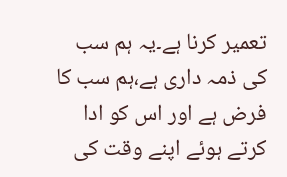تعمیر کرنا ہے۔یہ ہم سب کی ذمہ داری ہے،ہم سب کا فرض ہے اور اس کو ادا کرتے ہوئے اپنے وقت کی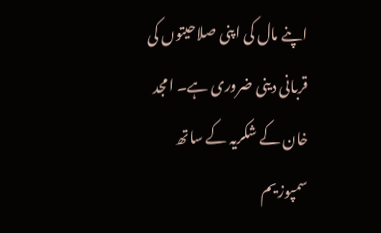اپنے مال کی اپنی صلاحیتوں کی قربانی دینی ضروری ہے۔ امجد خان کے شکریہ کے ساتھ سمپوزیم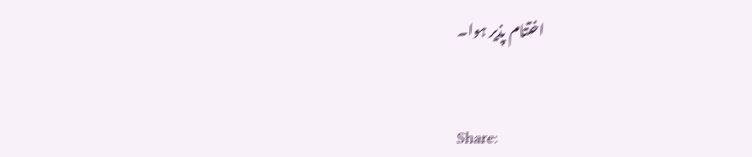اختتام پذیر ہوا۔


Share: